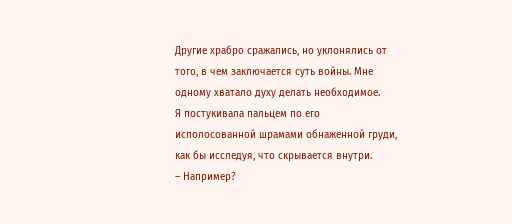Другие храбро сражались, но уклонялись от того, в чем заключается суть войны. Мне одному хватало духу делать необходимое.
Я постукивала пальцем по его исполосованной шрамами обнаженной груди, как бы исследуя, что скрывается внутри.
– Например?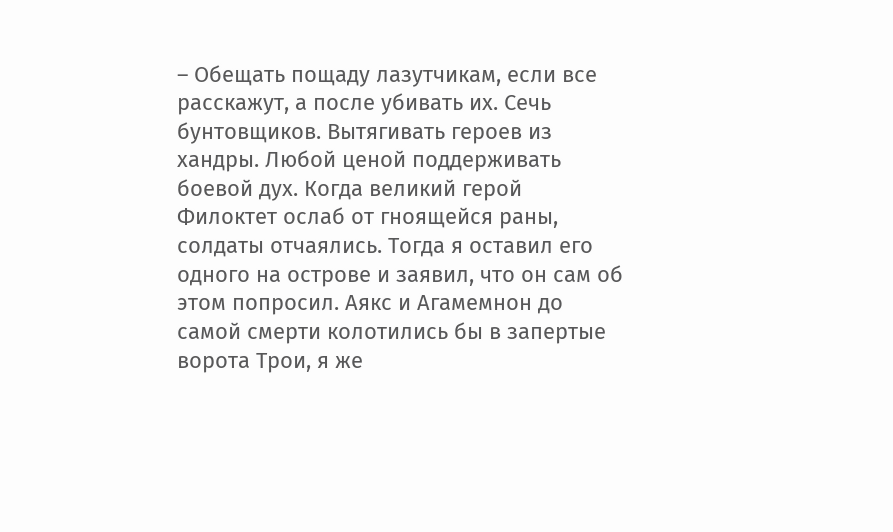– Обещать пощаду лазутчикам, если все расскажут, а после убивать их. Сечь бунтовщиков. Вытягивать героев из хандры. Любой ценой поддерживать боевой дух. Когда великий герой Филоктет ослаб от гноящейся раны, солдаты отчаялись. Тогда я оставил его одного на острове и заявил, что он сам об этом попросил. Аякс и Агамемнон до самой смерти колотились бы в запертые ворота Трои, я же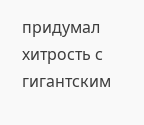придумал хитрость с гигантским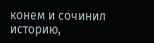конем и сочинил историю,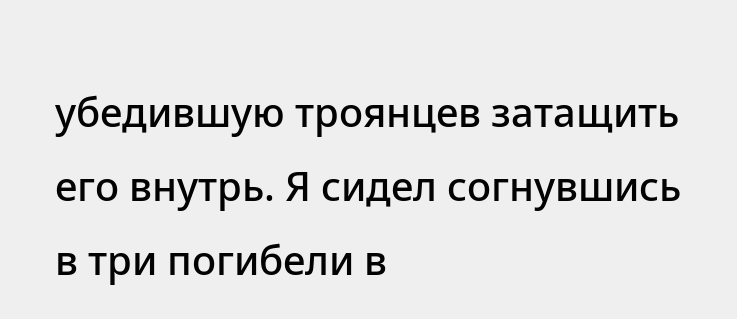убедившую троянцев затащить его внутрь. Я сидел согнувшись в три погибели в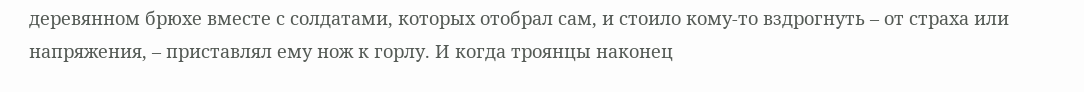деревянном брюхе вместе с солдатами, которых отобрал сам, и стоило кому-то вздрогнуть – от страха или напряжения, – приставлял ему нож к горлу. И когда троянцы наконец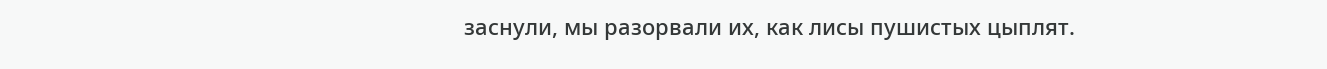заснули, мы разорвали их, как лисы пушистых цыплят.